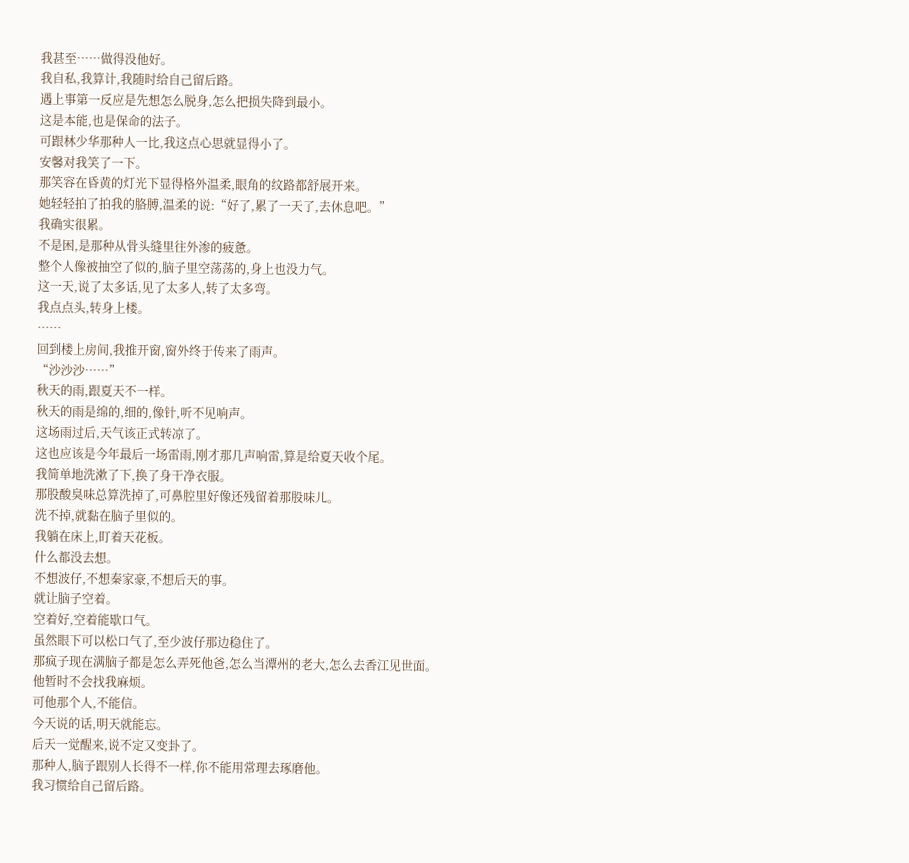我甚至……做得没他好。
我自私,我算计,我随时给自己留后路。
遇上事第一反应是先想怎么脱身,怎么把损失降到最小。
这是本能,也是保命的法子。
可跟林少华那种人一比,我这点心思就显得小了。
安馨对我笑了一下。
那笑容在昏黄的灯光下显得格外温柔,眼角的纹路都舒展开来。
她轻轻拍了拍我的胳膊,温柔的说:“好了,累了一天了,去休息吧。”
我确实很累。
不是困,是那种从骨头缝里往外渗的疲惫。
整个人像被抽空了似的,脑子里空荡荡的,身上也没力气。
这一天,说了太多话,见了太多人,转了太多弯。
我点点头,转身上楼。
……
回到楼上房间,我推开窗,窗外终于传来了雨声。
“沙沙沙……”
秋天的雨,跟夏天不一样。
秋天的雨是绵的,细的,像针,听不见响声。
这场雨过后,天气该正式转凉了。
这也应该是今年最后一场雷雨,刚才那几声响雷,算是给夏天收个尾。
我简单地洗漱了下,换了身干净衣服。
那股酸臭味总算洗掉了,可鼻腔里好像还残留着那股味儿。
洗不掉,就黏在脑子里似的。
我躺在床上,盯着天花板。
什么都没去想。
不想波仔,不想秦家豪,不想后天的事。
就让脑子空着。
空着好,空着能歇口气。
虽然眼下可以松口气了,至少波仔那边稳住了。
那疯子现在满脑子都是怎么弄死他爸,怎么当潭州的老大,怎么去香江见世面。
他暂时不会找我麻烦。
可他那个人,不能信。
今天说的话,明天就能忘。
后天一觉醒来,说不定又变卦了。
那种人,脑子跟别人长得不一样,你不能用常理去琢磨他。
我习惯给自己留后路。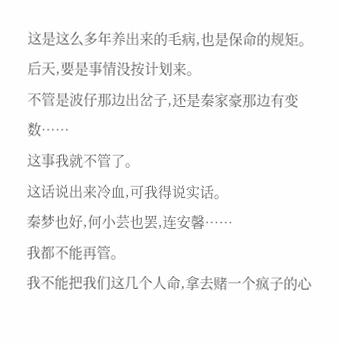这是这么多年养出来的毛病,也是保命的规矩。
后天,要是事情没按计划来。
不管是波仔那边出岔子,还是秦家豪那边有变数……
这事我就不管了。
这话说出来冷血,可我得说实话。
秦梦也好,何小芸也罢,连安馨……
我都不能再管。
我不能把我们这几个人命,拿去赌一个疯子的心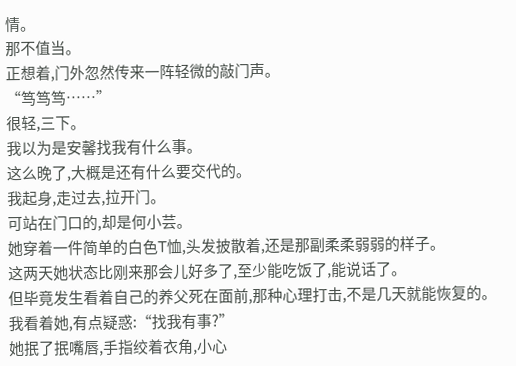情。
那不值当。
正想着,门外忽然传来一阵轻微的敲门声。
“笃笃笃……”
很轻,三下。
我以为是安馨找我有什么事。
这么晚了,大概是还有什么要交代的。
我起身,走过去,拉开门。
可站在门口的,却是何小芸。
她穿着一件简单的白色T恤,头发披散着,还是那副柔柔弱弱的样子。
这两天她状态比刚来那会儿好多了,至少能吃饭了,能说话了。
但毕竟发生看着自己的养父死在面前,那种心理打击,不是几天就能恢复的。
我看着她,有点疑惑:“找我有事?”
她抿了抿嘴唇,手指绞着衣角,小心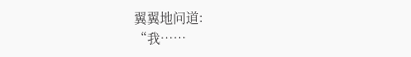翼翼地问道:
“我……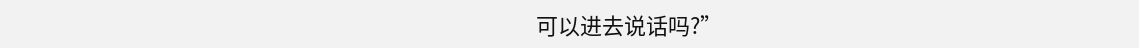可以进去说话吗?”